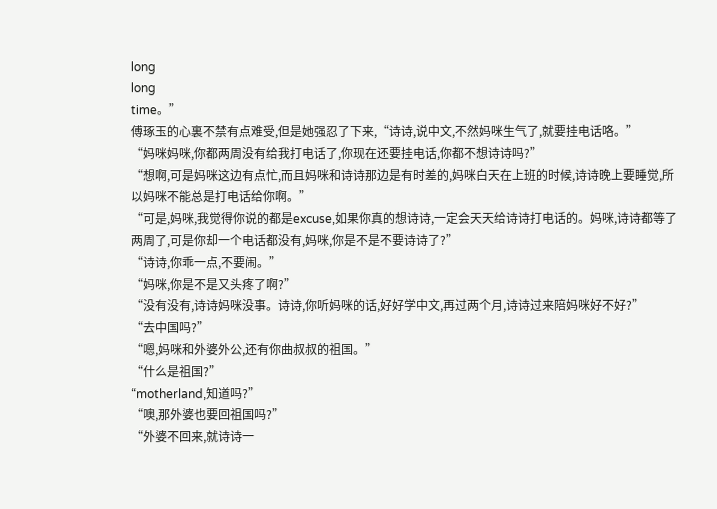long
long
time。”
傅琢玉的心裏不禁有点难受,但是她强忍了下来,“诗诗,说中文,不然妈咪生气了,就要挂电话咯。”
“妈咪妈咪,你都两周没有给我打电话了,你现在还要挂电话,你都不想诗诗吗?”
“想啊,可是妈咪这边有点忙,而且妈咪和诗诗那边是有时差的,妈咪白天在上班的时候,诗诗晚上要睡觉,所以妈咪不能总是打电话给你啊。”
“可是,妈咪,我觉得你说的都是excuse,如果你真的想诗诗,一定会天天给诗诗打电话的。妈咪,诗诗都等了两周了,可是你却一个电话都没有,妈咪,你是不是不要诗诗了?”
“诗诗,你乖一点,不要闹。”
“妈咪,你是不是又头疼了啊?”
“没有没有,诗诗妈咪没事。诗诗,你听妈咪的话,好好学中文,再过两个月,诗诗过来陪妈咪好不好?”
“去中国吗?”
“嗯,妈咪和外婆外公,还有你曲叔叔的祖国。”
“什么是祖国?”
“motherland,知道吗?”
“噢,那外婆也要回祖国吗?”
“外婆不回来,就诗诗一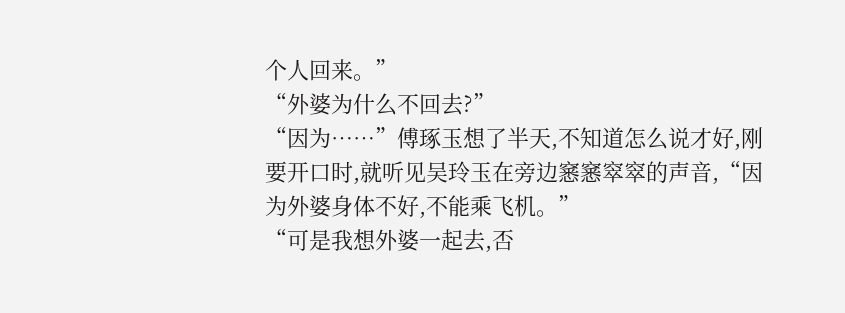个人回来。”
“外婆为什么不回去?”
“因为……”傅琢玉想了半天,不知道怎么说才好,刚要开口时,就听见吴玲玉在旁边窸窸窣窣的声音,“因为外婆身体不好,不能乘飞机。”
“可是我想外婆一起去,否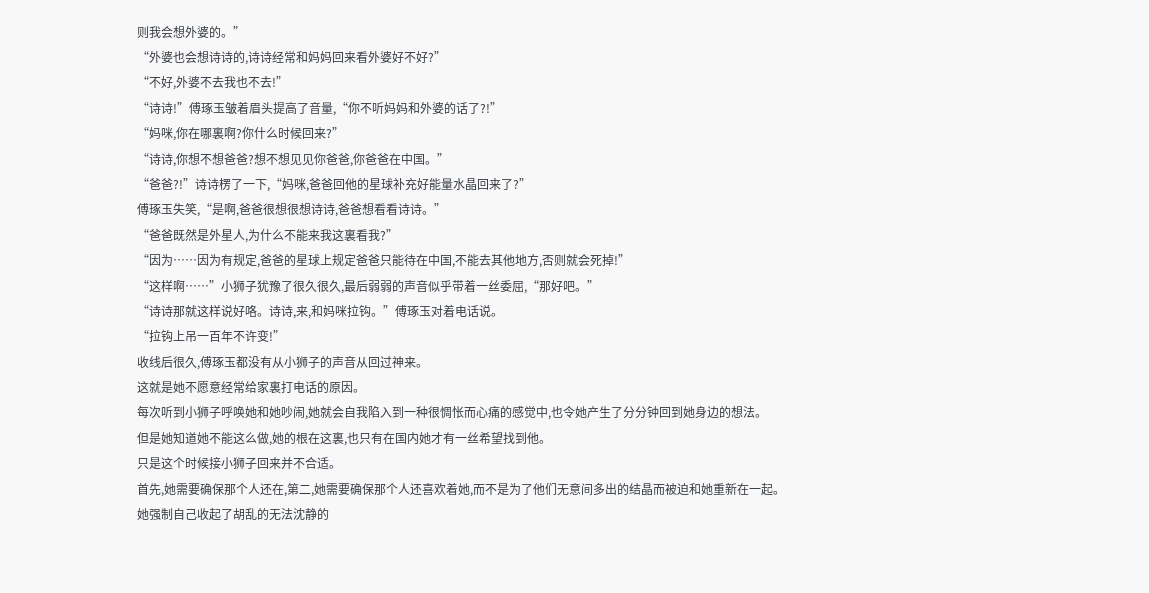则我会想外婆的。”
“外婆也会想诗诗的,诗诗经常和妈妈回来看外婆好不好?”
“不好,外婆不去我也不去!”
“诗诗!”傅琢玉皱着眉头提高了音量,“你不听妈妈和外婆的话了?!”
“妈咪,你在哪裏啊?你什么时候回来?”
“诗诗,你想不想爸爸?想不想见见你爸爸,你爸爸在中国。”
“爸爸?!”诗诗楞了一下,“妈咪,爸爸回他的星球补充好能量水晶回来了?”
傅琢玉失笑,“是啊,爸爸很想很想诗诗,爸爸想看看诗诗。”
“爸爸既然是外星人,为什么不能来我这裏看我?”
“因为……因为有规定,爸爸的星球上规定爸爸只能待在中国,不能去其他地方,否则就会死掉!”
“这样啊……”小狮子犹豫了很久很久,最后弱弱的声音似乎带着一丝委屈,“那好吧。”
“诗诗那就这样说好咯。诗诗,来,和妈咪拉钩。”傅琢玉对着电话说。
“拉钩上吊一百年不许变!”
收线后很久,傅琢玉都没有从小狮子的声音从回过神来。
这就是她不愿意经常给家裏打电话的原因。
每次听到小狮子呼唤她和她吵闹,她就会自我陷入到一种很惆怅而心痛的感觉中,也令她产生了分分钟回到她身边的想法。
但是她知道她不能这么做,她的根在这裏,也只有在国内她才有一丝希望找到他。
只是这个时候接小狮子回来并不合适。
首先,她需要确保那个人还在,第二,她需要确保那个人还喜欢着她,而不是为了他们无意间多出的结晶而被迫和她重新在一起。
她强制自己收起了胡乱的无法沈静的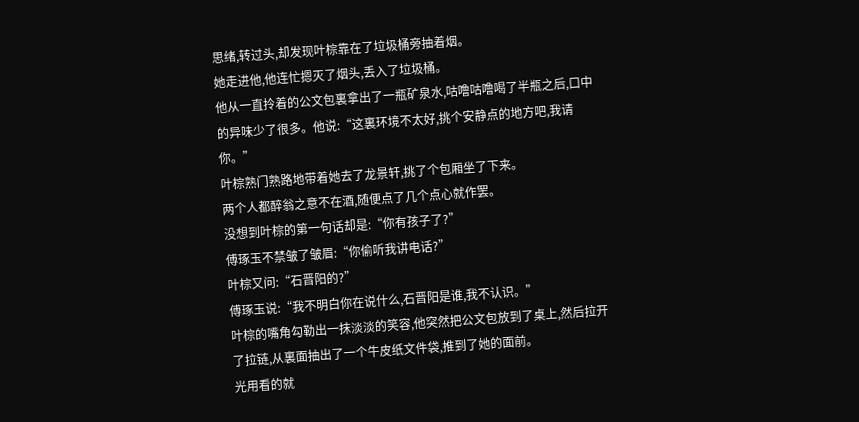思绪,转过头,却发现叶棕靠在了垃圾桶旁抽着烟。
她走进他,他连忙摁灭了烟头,丢入了垃圾桶。
他从一直拎着的公文包裏拿出了一瓶矿泉水,咕噜咕噜喝了半瓶之后,口中的异味少了很多。他说:“这裏环境不太好,挑个安静点的地方吧,我请你。”
叶棕熟门熟路地带着她去了龙景轩,挑了个包厢坐了下来。
两个人都醉翁之意不在酒,随便点了几个点心就作罢。
没想到叶棕的第一句话却是:“你有孩子了?”
傅琢玉不禁皱了皱眉:“你偷听我讲电话?”
叶棕又问:“石晋阳的?”
傅琢玉说:“我不明白你在说什么,石晋阳是谁,我不认识。”
叶棕的嘴角勾勒出一抹淡淡的笑容,他突然把公文包放到了桌上,然后拉开了拉链,从裏面抽出了一个牛皮纸文件袋,推到了她的面前。
光用看的就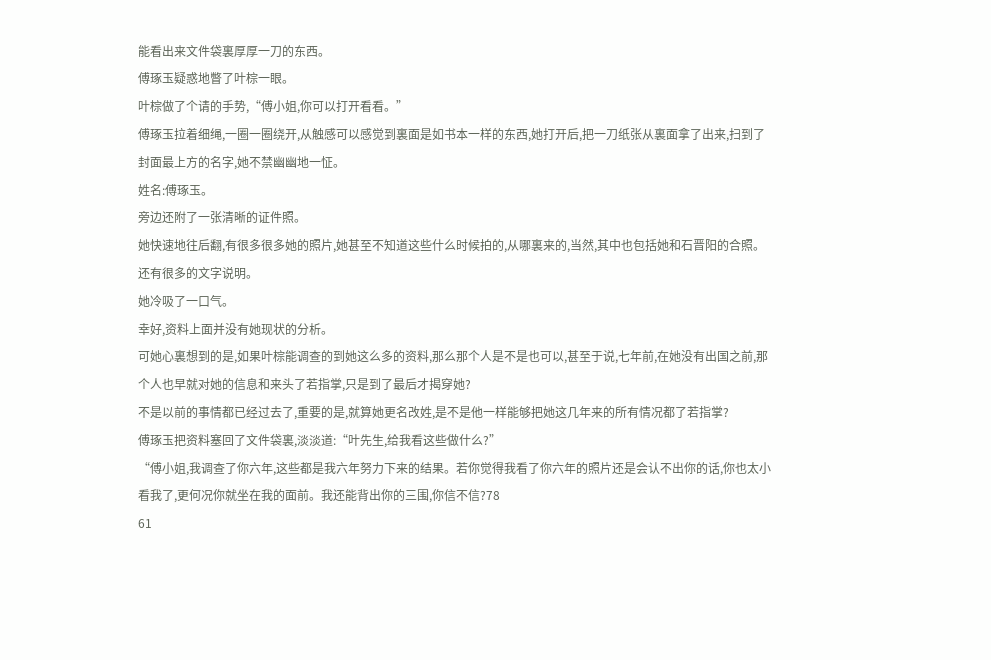能看出来文件袋裏厚厚一刀的东西。
傅琢玉疑惑地瞥了叶棕一眼。
叶棕做了个请的手势,“傅小姐,你可以打开看看。”
傅琢玉拉着细绳,一圈一圈绕开,从触感可以感觉到裏面是如书本一样的东西,她打开后,把一刀纸张从裏面拿了出来,扫到了封面最上方的名字,她不禁幽幽地一怔。
姓名:傅琢玉。
旁边还附了一张清晰的证件照。
她快速地往后翻,有很多很多她的照片,她甚至不知道这些什么时候拍的,从哪裏来的,当然,其中也包括她和石晋阳的合照。还有很多的文字说明。
她冷吸了一口气。
幸好,资料上面并没有她现状的分析。
可她心裏想到的是,如果叶棕能调查的到她这么多的资料,那么那个人是不是也可以,甚至于说,七年前,在她没有出国之前,那个人也早就对她的信息和来头了若指掌,只是到了最后才揭穿她?
不是以前的事情都已经过去了,重要的是,就算她更名改姓,是不是他一样能够把她这几年来的所有情况都了若指掌?
傅琢玉把资料塞回了文件袋裏,淡淡道:“叶先生,给我看这些做什么?”
“傅小姐,我调查了你六年,这些都是我六年努力下来的结果。若你觉得我看了你六年的照片还是会认不出你的话,你也太小看我了,更何况你就坐在我的面前。我还能背出你的三围,你信不信?78
61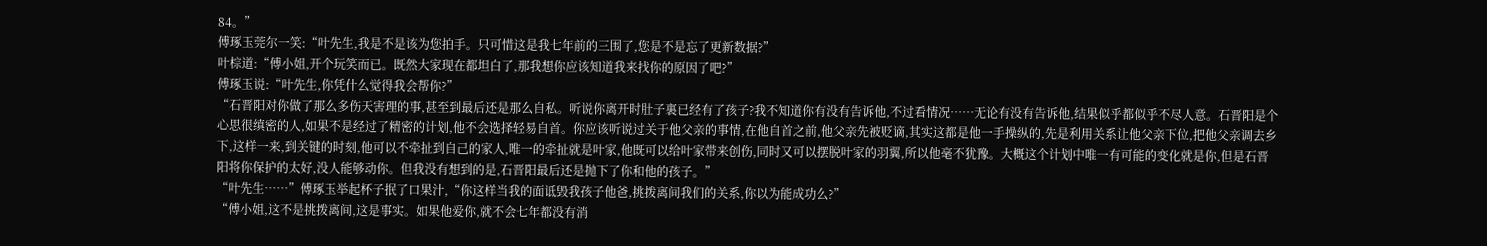84。”
傅琢玉莞尔一笑:“叶先生,我是不是该为您拍手。只可惜这是我七年前的三围了,您是不是忘了更新数据?”
叶棕道:“傅小姐,开个玩笑而已。既然大家现在都坦白了,那我想你应该知道我来找你的原因了吧?”
傅琢玉说:“叶先生,你凭什么觉得我会帮你?”
“石晋阳对你做了那么多伤天害理的事,甚至到最后还是那么自私。听说你离开时肚子裏已经有了孩子?我不知道你有没有告诉他,不过看情况……无论有没有告诉他,结果似乎都似乎不尽人意。石晋阳是个心思很缜密的人,如果不是经过了精密的计划,他不会选择轻易自首。你应该听说过关于他父亲的事情,在他自首之前,他父亲先被贬谪,其实这都是他一手操纵的,先是利用关系让他父亲下位,把他父亲调去乡下,这样一来,到关键的时刻,他可以不牵扯到自己的家人,唯一的牵扯就是叶家,他既可以给叶家带来创伤,同时又可以摆脱叶家的羽翼,所以他毫不犹豫。大概这个计划中唯一有可能的变化就是你,但是石晋阳将你保护的太好,没人能够动你。但我没有想到的是,石晋阳最后还是抛下了你和他的孩子。”
“叶先生……”傅琢玉举起杯子抿了口果汁,“你这样当我的面诋毁我孩子他爸,挑拨离间我们的关系,你以为能成功么?”
“傅小姐,这不是挑拨离间,这是事实。如果他爱你,就不会七年都没有消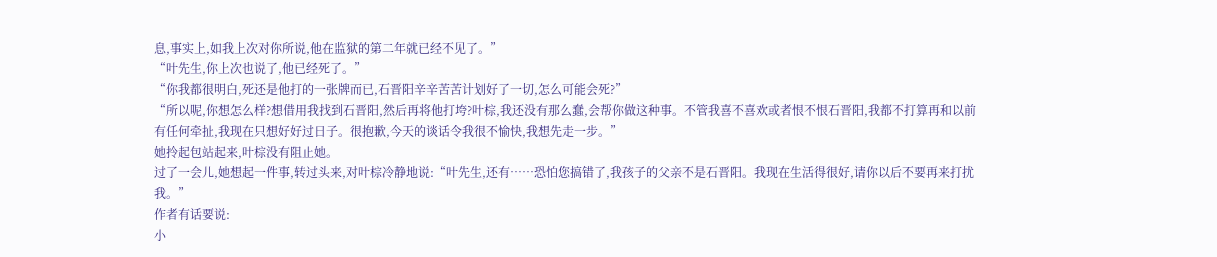息,事实上,如我上次对你所说,他在监狱的第二年就已经不见了。”
“叶先生,你上次也说了,他已经死了。”
“你我都很明白,死还是他打的一张牌而已,石晋阳辛辛苦苦计划好了一切,怎么可能会死?”
“所以呢,你想怎么样?想借用我找到石晋阳,然后再将他打垮?叶棕,我还没有那么蠢,会帮你做这种事。不管我喜不喜欢或者恨不恨石晋阳,我都不打算再和以前有任何牵扯,我现在只想好好过日子。很抱歉,今天的谈话令我很不愉快,我想先走一步。”
她拎起包站起来,叶棕没有阻止她。
过了一会儿,她想起一件事,转过头来,对叶棕冷静地说:“叶先生,还有……恐怕您搞错了,我孩子的父亲不是石晋阳。我现在生活得很好,请你以后不要再来打扰我。”
作者有话要说:
小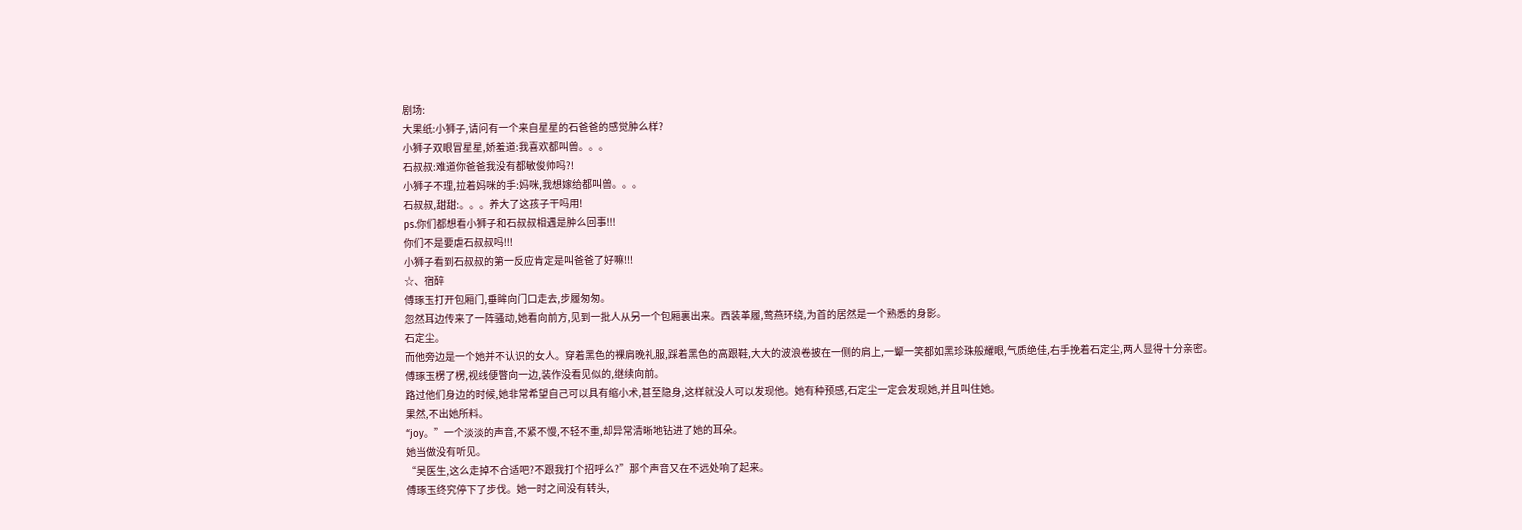剧场:
大果纸:小狮子,请问有一个来自星星的石爸爸的感觉肿么样?
小狮子双眼冒星星,娇羞道:我喜欢都叫兽。。。
石叔叔:难道你爸爸我没有都敏俊帅吗?!
小狮子不理,拉着妈咪的手:妈咪,我想嫁给都叫兽。。。
石叔叔,甜甜:。。。养大了这孩子干吗用!
ps.你们都想看小狮子和石叔叔相遇是肿么回事!!!
你们不是要虐石叔叔吗!!!
小狮子看到石叔叔的第一反应肯定是叫爸爸了好嘛!!!
☆、宿醉
傅琢玉打开包厢门,垂眸向门口走去,步履匆匆。
忽然耳边传来了一阵骚动,她看向前方,见到一批人从另一个包厢裏出来。西装革履,莺燕环绕,为首的居然是一个熟悉的身影。
石定尘。
而他旁边是一个她并不认识的女人。穿着黑色的裸肩晚礼服,踩着黑色的高跟鞋,大大的波浪卷披在一侧的肩上,一颦一笑都如黑珍珠般耀眼,气质绝佳,右手挽着石定尘,两人显得十分亲密。
傅琢玉楞了楞,视线便瞥向一边,装作没看见似的,继续向前。
路过他们身边的时候,她非常希望自己可以具有缩小术,甚至隐身,这样就没人可以发现他。她有种预感,石定尘一定会发现她,并且叫住她。
果然,不出她所料。
“joy。”一个淡淡的声音,不紧不慢,不轻不重,却异常清晰地钻进了她的耳朵。
她当做没有听见。
“吴医生,这么走掉不合适吧?不跟我打个招呼么?”那个声音又在不远处响了起来。
傅琢玉终究停下了步伐。她一时之间没有转头,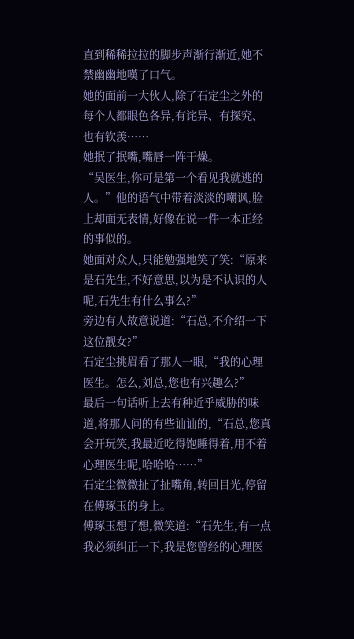直到稀稀拉拉的脚步声渐行渐近,她不禁幽幽地嘆了口气。
她的面前一大伙人,除了石定尘之外的每个人都眼色各异,有诧异、有探究、也有钦羡……
她抿了抿嘴,嘴唇一阵干燥。
“吴医生,你可是第一个看见我就逃的人。”他的语气中带着淡淡的嘲讽,脸上却面无表情,好像在说一件一本正经的事似的。
她面对众人,只能勉强地笑了笑:“原来是石先生,不好意思,以为是不认识的人呢,石先生有什么事么?”
旁边有人故意说道:“石总,不介绍一下这位靓女?”
石定尘挑眉看了那人一眼,“我的心理医生。怎么,刘总,您也有兴趣么?”
最后一句话听上去有种近乎威胁的味道,将那人问的有些讪讪的,“石总,您真会开玩笑,我最近吃得饱睡得着,用不着心理医生呢,哈哈哈……”
石定尘微微扯了扯嘴角,转回目光,停留在傅琢玉的身上。
傅琢玉想了想,微笑道:“石先生,有一点我必须纠正一下,我是您曾经的心理医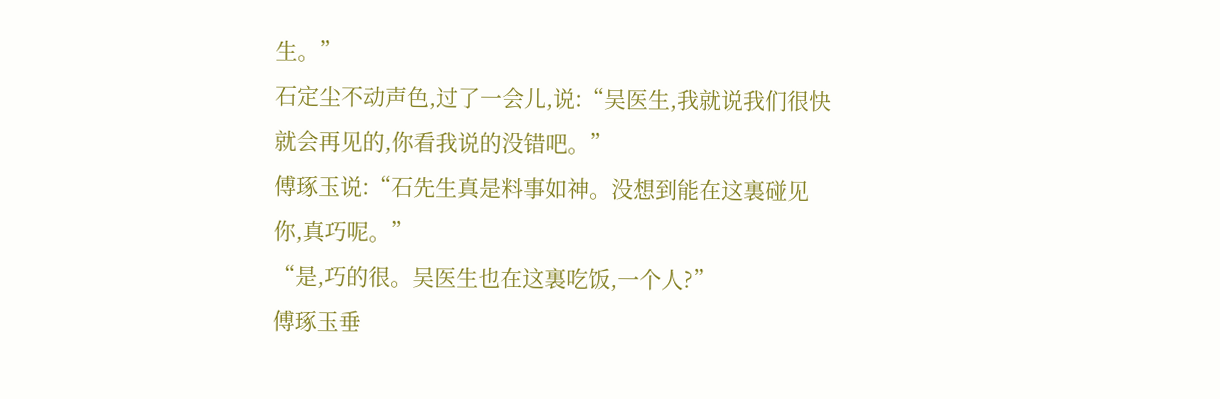生。”
石定尘不动声色,过了一会儿,说:“吴医生,我就说我们很快就会再见的,你看我说的没错吧。”
傅琢玉说:“石先生真是料事如神。没想到能在这裏碰见你,真巧呢。”
“是,巧的很。吴医生也在这裏吃饭,一个人?”
傅琢玉垂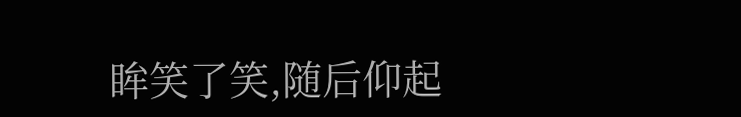眸笑了笑,随后仰起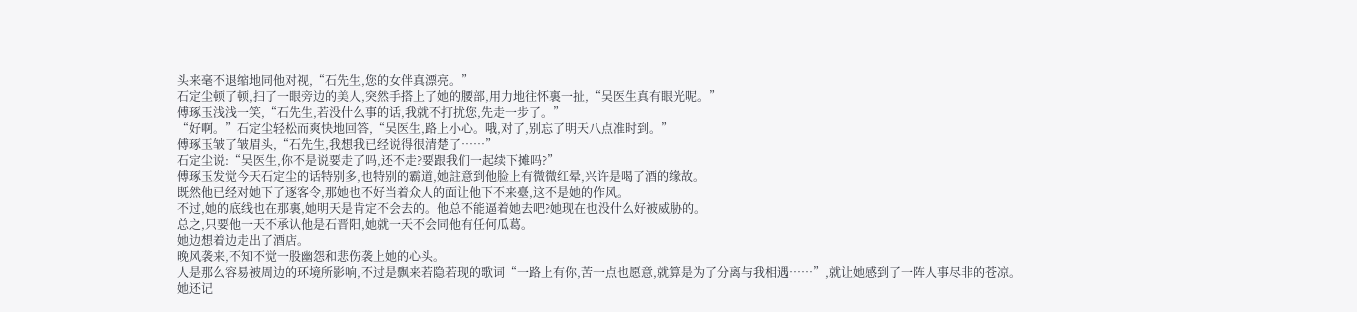头来毫不退缩地同他对视,“石先生,您的女伴真漂亮。”
石定尘顿了顿,扫了一眼旁边的美人,突然手搭上了她的腰部,用力地往怀裏一扯,“吴医生真有眼光呢。”
傅琢玉浅浅一笑,“石先生,若没什么事的话,我就不打扰您,先走一步了。”
“好啊。”石定尘轻松而爽快地回答,“吴医生,路上小心。哦,对了,别忘了明天八点准时到。”
傅琢玉皱了皱眉头,“石先生,我想我已经说得很清楚了……”
石定尘说:“吴医生,你不是说要走了吗,还不走?要跟我们一起续下摊吗?”
傅琢玉发觉今天石定尘的话特别多,也特别的霸道,她註意到他脸上有微微红晕,兴许是喝了酒的缘故。
既然他已经对她下了逐客令,那她也不好当着众人的面让他下不来臺,这不是她的作风。
不过,她的底线也在那裏,她明天是肯定不会去的。他总不能逼着她去吧?她现在也没什么好被威胁的。
总之,只要他一天不承认他是石晋阳,她就一天不会同他有任何瓜葛。
她边想着边走出了酒店。
晚风袭来,不知不觉一股幽怨和悲伤袭上她的心头。
人是那么容易被周边的环境所影响,不过是飘来若隐若现的歌词“一路上有你,苦一点也愿意,就算是为了分离与我相遇……”,就让她感到了一阵人事尽非的苍凉。
她还记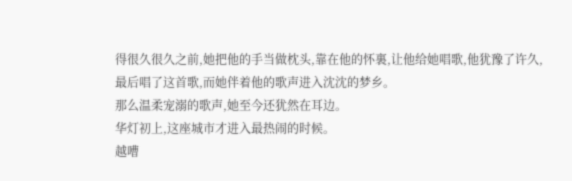得很久很久之前,她把他的手当做枕头,靠在他的怀裏,让他给她唱歌,他犹豫了许久,最后唱了这首歌,而她伴着他的歌声进入沈沈的梦乡。
那么温柔宠溺的歌声,她至今还犹然在耳边。
华灯初上,这座城市才进入最热闹的时候。
越嘈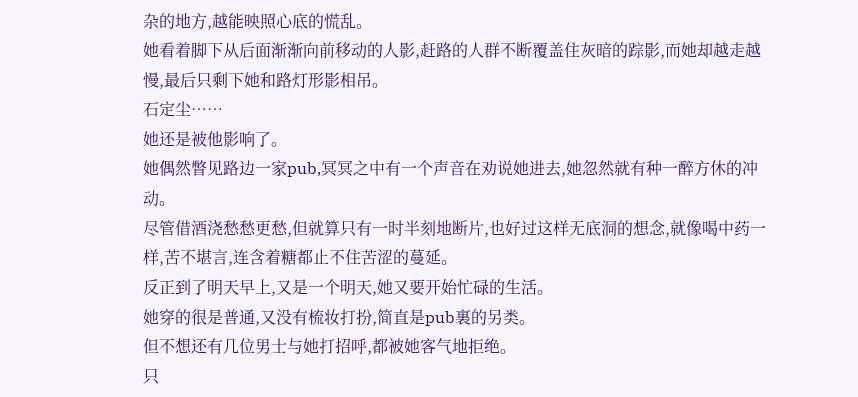杂的地方,越能映照心底的慌乱。
她看着脚下从后面渐渐向前移动的人影,赶路的人群不断覆盖住灰暗的踪影,而她却越走越慢,最后只剩下她和路灯形影相吊。
石定尘……
她还是被他影响了。
她偶然瞥见路边一家pub,冥冥之中有一个声音在劝说她进去,她忽然就有种一醉方休的冲动。
尽管借酒浇愁愁更愁,但就算只有一时半刻地断片,也好过这样无底洞的想念,就像喝中药一样,苦不堪言,连含着糖都止不住苦涩的蔓延。
反正到了明天早上,又是一个明天,她又要开始忙碌的生活。
她穿的很是普通,又没有梳妆打扮,简直是pub裏的另类。
但不想还有几位男士与她打招呼,都被她客气地拒绝。
只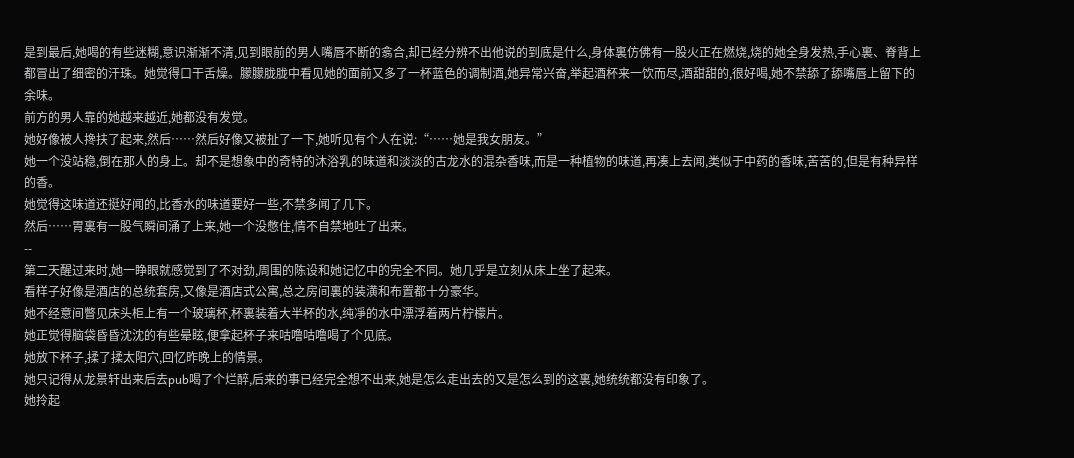是到最后,她喝的有些迷糊,意识渐渐不清,见到眼前的男人嘴唇不断的翕合,却已经分辨不出他说的到底是什么,身体裏仿佛有一股火正在燃烧,烧的她全身发热,手心裏、脊背上都冒出了细密的汗珠。她觉得口干舌燥。朦朦胧胧中看见她的面前又多了一杯蓝色的调制酒,她异常兴奋,举起酒杯来一饮而尽,酒甜甜的,很好喝,她不禁舔了舔嘴唇上留下的余味。
前方的男人靠的她越来越近,她都没有发觉。
她好像被人搀扶了起来,然后……然后好像又被扯了一下,她听见有个人在说:“……她是我女朋友。”
她一个没站稳,倒在那人的身上。却不是想象中的奇特的沐浴乳的味道和淡淡的古龙水的混杂香味,而是一种植物的味道,再凑上去闻,类似于中药的香味,苦苦的,但是有种异样的香。
她觉得这味道还挺好闻的,比香水的味道要好一些,不禁多闻了几下。
然后……胃裏有一股气瞬间涌了上来,她一个没憋住,情不自禁地吐了出来。
--
第二天醒过来时,她一睁眼就感觉到了不对劲,周围的陈设和她记忆中的完全不同。她几乎是立刻从床上坐了起来。
看样子好像是酒店的总统套房,又像是酒店式公寓,总之房间裏的装潢和布置都十分豪华。
她不经意间瞥见床头柜上有一个玻璃杯,杯裏装着大半杯的水,纯凈的水中漂浮着两片柠檬片。
她正觉得脑袋昏昏沈沈的有些晕眩,便拿起杯子来咕噜咕噜喝了个见底。
她放下杯子,揉了揉太阳穴,回忆昨晚上的情景。
她只记得从龙景轩出来后去pub喝了个烂醉,后来的事已经完全想不出来,她是怎么走出去的又是怎么到的这裏,她统统都没有印象了。
她拎起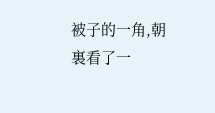被子的一角,朝裏看了一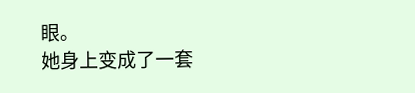眼。
她身上变成了一套